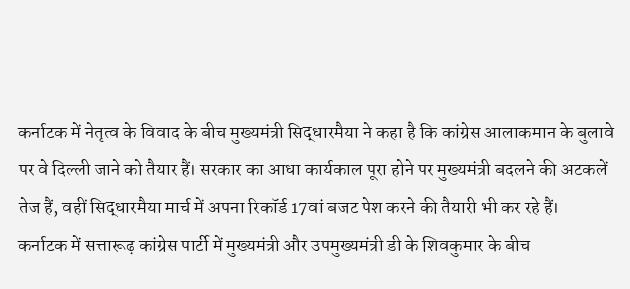कर्नाटक में नेतृत्व के विवाद के बीच मुख्यमंत्री सिद्धारमैया ने कहा है कि कांग्रेस आलाकमान के बुलावे पर वे दिल्ली जाने को तैयार हैं। सरकार का आधा कार्यकाल पूरा होने पर मुख्यमंत्री बदलने की अटकलें तेज हैं, वहीं सिद्धारमैया मार्च में अपना रिकॉर्ड 17वां बजट पेश करने की तैयारी भी कर रहे हैं।
कर्नाटक में सत्तारूढ़ कांग्रेस पार्टी में मुख्यमंत्री और उपमुख्यमंत्री डी के शिवकुमार के बीच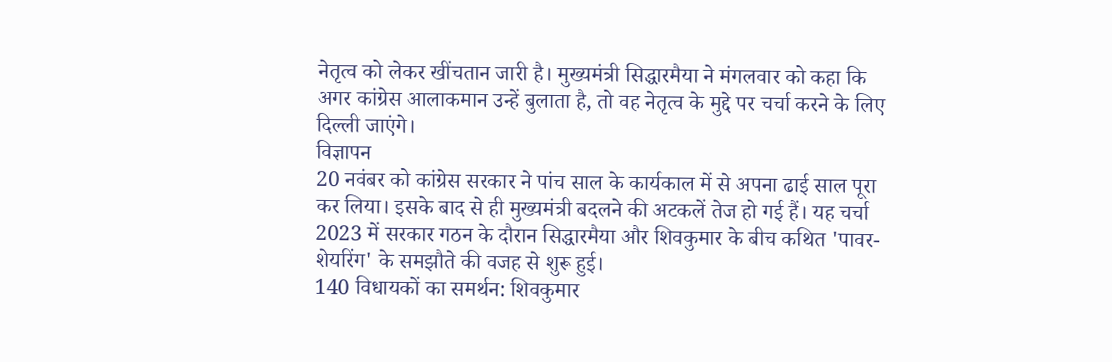नेतृत्व को लेकर खींचतान जारी है। मुख्यमंत्री सिद्धारमैया ने मंगलवार को कहा कि अगर कांग्रेस आलाकमान उन्हें बुलाता है, तो वह नेतृत्व के मुद्दे पर चर्चा करने के लिए दिल्ली जाएंगे।
विज्ञापन
20 नवंबर को कांग्रेस सरकार ने पांच साल के कार्यकाल में से अपना ढाई साल पूरा कर लिया। इसके बाद से ही मुख्यमंत्री बदलने की अटकलें तेज हो गई हैं। यह चर्चा 2023 में सरकार गठन के दौरान सिद्धारमैया और शिवकुमार के बीच कथित 'पावर-शेयरिंग' के समझौते की वजह से शुरू हुई।
140 विधायकों का समर्थन: शिवकुमार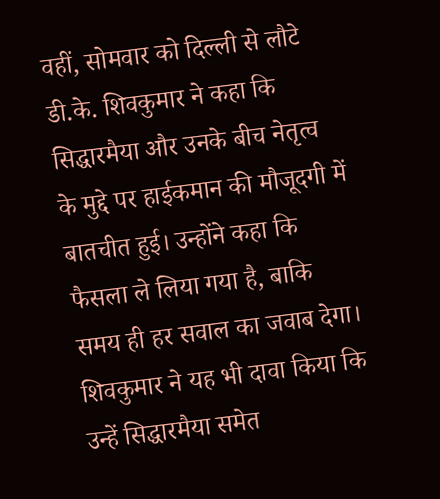वहीं, सोमवार को दिल्ली से लौटे डी.के. शिवकुमार ने कहा कि सिद्धारमैया और उनके बीच नेतृत्व के मुद्दे पर हाईकमान की मौजूदगी में बातचीत हुई। उन्होंने कहा कि फैसला ले लिया गया है, बाकि समय ही हर सवाल का जवाब देगा। शिवकुमार ने यह भी दावा किया कि उन्हें सिद्धारमैया समेत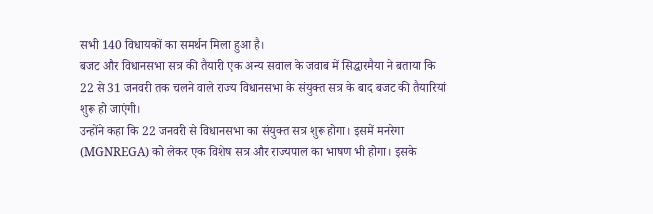सभी 140 विधायकों का समर्थन मिला हुआ है।
बजट और विधानसभा सत्र की तैयारी एक अन्य सवाल के जवाब में सिद्धारमैया ने बताया कि 22 से 31 जनवरी तक चलने वाले राज्य विधानसभा के संयुक्त सत्र के बाद बजट की तैयारियां शुरू हो जाएंगी।
उन्होंने कहा कि 22 जनवरी से विधानसभा का संयुक्त सत्र शुरू होगा। इसमें मनरेगा (MGNREGA) को लेकर एक विशेष सत्र और राज्यपाल का भाषण भी होगा। इसके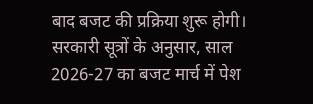बाद बजट की प्रक्रिया शुरू होगी। सरकारी सूत्रों के अनुसार, साल 2026-27 का बजट मार्च में पेश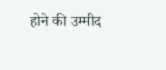होने की उम्मीद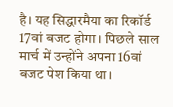है। यह सिद्धारमैया का रिकॉर्ड 17वां बजट होगा। पिछले साल मार्च में उन्होंने अपना 16वां बजट पेश किया था।